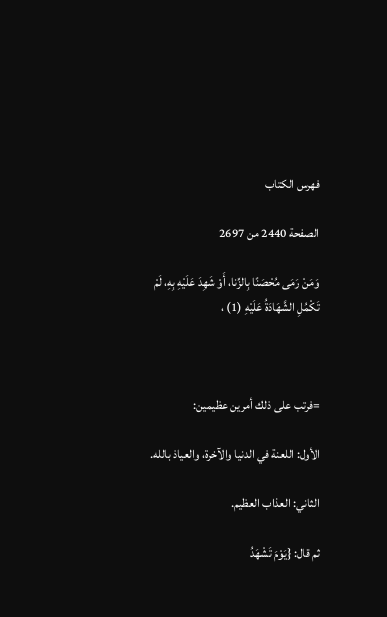فهرس الكتاب

الصفحة 2440 من 2697

وَمَنْ رَمَى مُحْصَنًا بِالزِّنا، أَوْ شَهِدَ عَلَيْهِ بِهِ، لَمْ تَكْمُلِ الشَّهَادَةُ عَلَيْهِ (1) ،



=فرتب على ذلك أمرين عظيمين:

الأول: اللعنة في الدنيا والآخرة، والعياذ بالله.

الثاني: العذاب العظيم.

ثم قال: {يَوْمَ تَشْهَدُ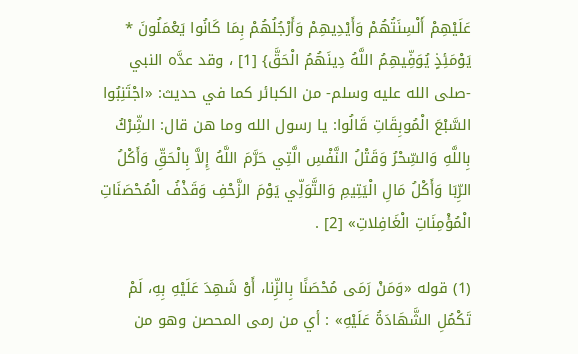عَلَيْهِمْ أَلْسِنَتُهُمْ وَأَيْدِيهِمْ وَأَرْجُلُهُمْ بِمَا كَانُوا يَعْمَلُونَ * يَوْمَئِذٍ يُوَفِّيهِمُ اللَّهُ دِينَهُمُ الْحَقَّ} [1] ، وقد عدَّه النبي -صلى الله عليه وسلم- من الكبائر كما في حديث: «اجْتَنِبُوا السَّبْعَ الْمُوبِقَاتِ قَالُوا: يا رسول الله وما هن قال: الشِّرْكُ بِاللَّهِ وَالسِّحْرُ وَقَتْلُ النَّفْسِ الَّتِي حَرَّمَ اللَّهُ إِلاَّ بِالْحَقِّ وَأَكْلُ الرِّبَا وَأَكْلُ مَالِ الْيَتِيمِ وَالتَّوَلِّي يَوْمَ الزَّحْفِ وَقَذْفُ الْمُحْصَنَاتِ الْمُؤْمِنَاتِ الْغَافِلاتِ» [2] .

(1) قوله «وَمَنْ رَمَى مُحْصَنًا بِالزِّنا، أَوْ شَهِدَ عَلَيْهِ بِهِ، لَمْ تَكْمُلِ الشَّهَادَةُ عَلَيْهِ» : أي من رمى المحصن وهو من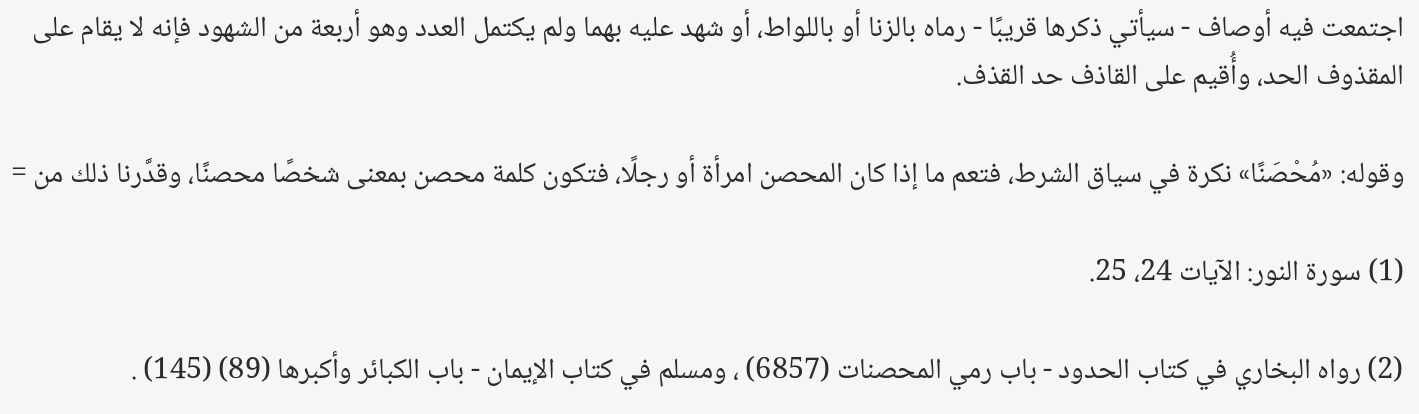اجتمعت فيه أوصاف - سيأتي ذكرها قريبًا - رماه بالزنا أو باللواط، أو شهد عليه بهما ولم يكتمل العدد وهو أربعة من الشهود فإنه لا يقام على المقذوف الحد، وأُقيم على القاذف حد القذف.

وقوله: «مُحْصَنًا» نكرة في سياق الشرط، فتعم ما إذا كان المحصن امرأة أو رجلًا، فتكون كلمة محصن بمعنى شخصًا محصنًا، وقدَّرنا ذلك من =

(1) سورة النور: الآيات 24، 25.

(2) رواه البخاري في كتاب الحدود - باب رمي المحصنات (6857) ، ومسلم في كتاب الإيمان - باب الكبائر وأكبرها (89) (145) .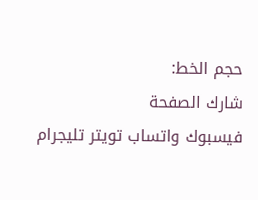حجم الخط:
شارك الصفحة
فيسبوك واتساب تويتر تليجرام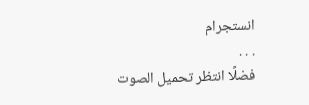انستجرام
. . .
فضلًا انتظر تحميل الصوت